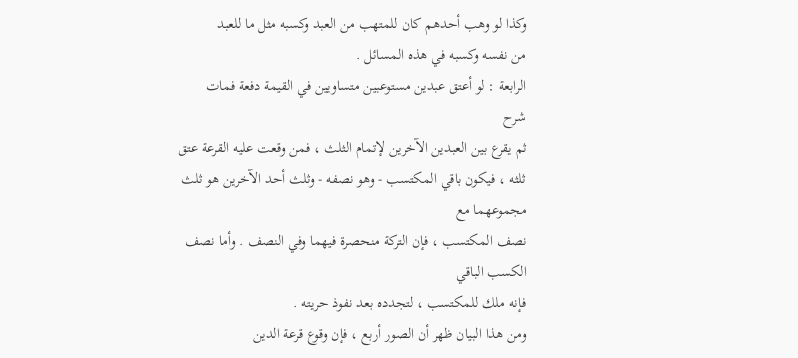وكذا لو وهب أحدهم كان للمتهب من العبد وكسبه مثل ما للعبد
من نفسه وكسبه في هذه المسائل .
الرابعة : لو أعتق عبدين مستوعبين متساويين في القيمة دفعة فمات
شرح
ثم يقرع بين العبدين الآخرين لإتمام الثلث ، فمن وقعت عليه القرعة عتق
ثلثه ، فيكون باقي المكتسب - وهو نصفه - وثلث أحد الآخرين هو ثلث مجموعهما مع
نصف المكتسب ، فإن التركة منحصرة فيهما وفي النصف . وأما نصف الكسب الباقي
فإنه ملك للمكتسب ، لتجدده بعد نفوذ حريته .
ومن هذا البيان ظهر أن الصور أربع ، فإن وقوع قرعة الدين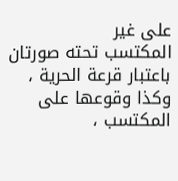على غير
المكتسب تحته صورتان باعتبار قرعة الحرية ، وكذا وقوعها على المكتسب ،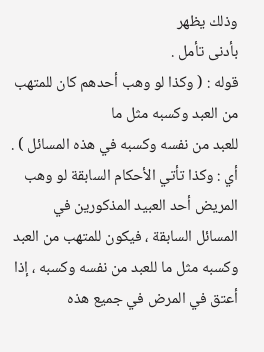وذلك يظهر
بأدنى تأمل .
قوله : ( وكذا لو وهب أحدهم كان للمتهب من العبد وكسبه مثل ما
للعبد من نفسه وكسبه في هذه المسائل ) .
أي : وكذا تأتي الأحكام السابقة لو وهب المريض أحد العبيد المذكورين في
المسائل السابقة ، فيكون للمتهب من العبد وكسبه مثل ما للعبد من نفسه وكسبه ، إذا
أعتق في المرض في جميع هذه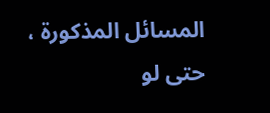المسائل المذكورة ، حتى لو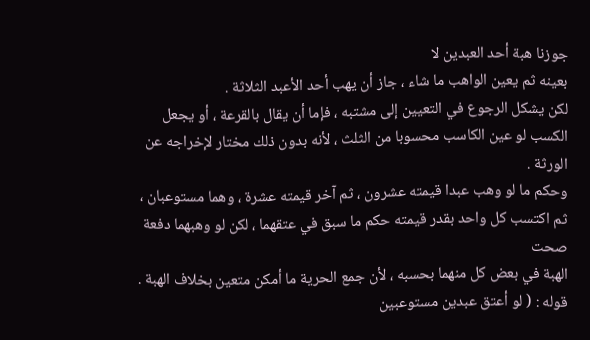جوزنا هبة أحد العبدين لا
بعينه ثم يعين الواهب ما شاء ، جاز أن يهب أحد الأعبد الثلاثة .
لكن يشكل الرجوع في التعيين إلى مشتبه ، فإما أن يقال بالقرعة ، أو يجعل
الكسب لو عين الكاسب محسوبا من الثلث ، لأنه بدون ذلك مختار لإخراجه عن
الورثة .
وحكم ما لو وهب عبدا قيمته عشرون ، ثم آخر قيمته عشرة ، وهما مستوعبان ،
ثم اكتسب كل واحد بقدر قيمته حكم ما سبق في عتقهما ، لكن لو وهبهما دفعة صحت
الهبة في بعض كل منهما بحسبه ، لأن جمع الحرية ما أمكن متعين بخلاف الهبة .
قوله : ( لو أعتق عبدين مستوعبين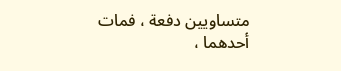متساويين دفعة ، فمات أحدهما ،